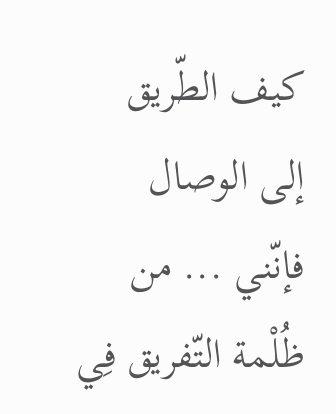كيف الطّريق إلى الوصال فإنّني ... من ظُلْمة التّفريق فِي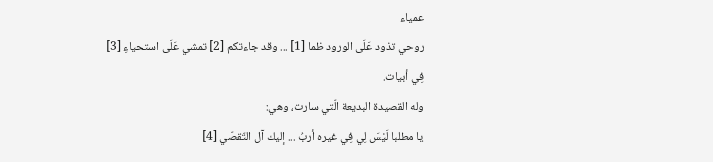عمياء
روحي تذود عَلَى الورود ظما [1] ... وقد جاءتكم [2] تمشي عَلَى استحياءِ [3]
فِي أبيات.
وله القصيدة البديعة الّتي سارت، وهي:
يا مطلبا لَيْسَ لِي فِي غيره أربُ ... إليك آل التّقصّي [4]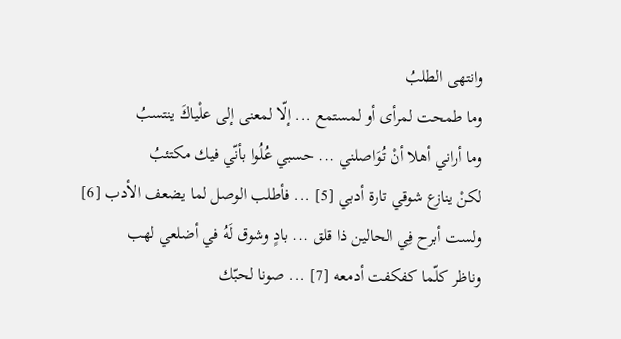وانتهى الطلبُ
وما طمحت لمرأى أو لمستمع ... إلّا لمعنى إلى علْياكَ ينتسبُ
وما أراني أهلا أنْ تُوَاصلني ... حسبي عُلُوا بأنّي فيك مكتئبُ
لكنْ ينازع شوقي تارة أدبي [5] ... فأطلب الوصل لما يضعف الأدب [6]
ولست أبرح فِي الحالين ذا قلق ... بادٍ وشوق لَهُ في أضلعي لهب
وناظر كلّما كفكفت أدمعه [7] ... صونا لحبّك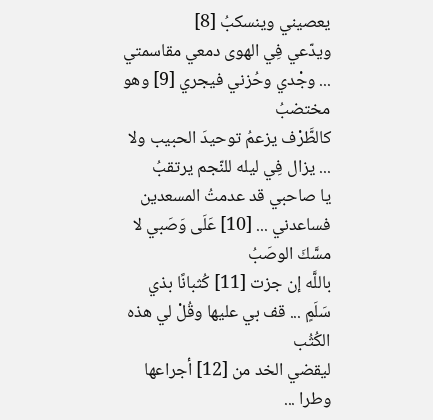يعصيني وينسكبُ [8]
ويدّعي فِي الهوى دمعي مقاسمتي ... وجْدي وحُزني فيجري [9] وهو مختضبُ
كالطَّرْف يزعمُ توحيدَ الحبيب ولا ... يزال فِي ليله للنّجم يرتقبُ
يا صاحبي قد عدمتُ المسعدين فساعدني ... [10] عَلَى وَصَبي لا مسَّكَ الوصَبُ
باللَّه إن جزت [11] كُثبانًا بذي سَلَمٍ ... قف بي عليها وقُلْ لي هذه الكُثُب
ليقضي الخد من [12] أجراعها وطرا ...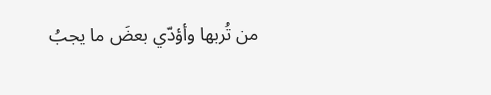من تُربها وأؤدّي بعضَ ما يجبُ